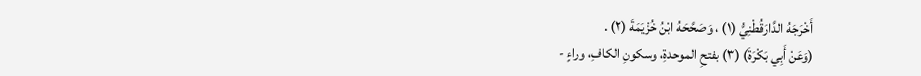أَخْرَجَهُ الدَّارَقُطْنِيُّ (١) ، وَصَحَّحَهُ ابْنُ خُزْيَمَةَ (٢) .
(وَعَنْ أَبِي بَكْرَةَ) (٣) بفتحِ الموحدةِ، وسكونِ الكافِ، وراءٍ -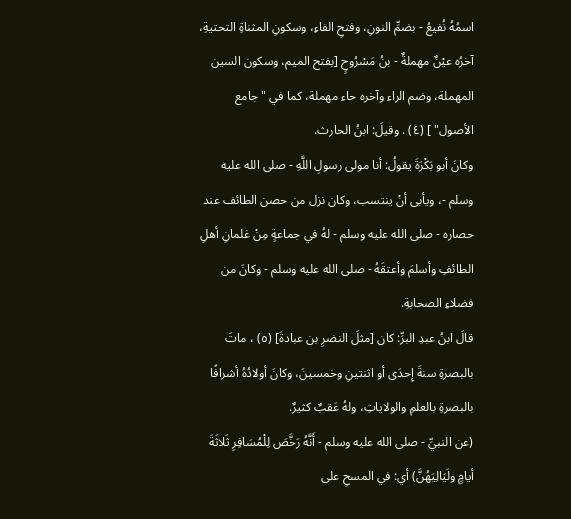اسمُهُ نُفيعُ - بضمِّ النونِ، وفتحِ الفاءِ، وسكونِ المثناةِ التحتيةِ، آخرُه عيْنٌ مهملةٌ - بنُ مَسْرُوحٍ [بفتح الميم، وسكون السين المهملة، وضم الراء وآخره حاء مهملة، كما في "جامع الأصول" ] (٤) . وقيلَ: ابنُ الحارث.
وكانَ أبو بَكْرَةَ يقولُ: أنا مولى رسولِ اللَّهِ - صلى الله عليه وسلم -، ويأبى أنْ ينتسب، وكان نزل من حصن الطائف عند حصاره - صلى الله عليه وسلم - لهُ في جماعةٍ مِنْ غلمانِ أهلِ الطائفِ وأسلمَ وأعتقَهُ - صلى الله عليه وسلم - وكانَ من فضلاءِ الصحابةِ.
قالَ ابنُ عبدِ البرِّ: كان [مثلَ النضرِ بن عبادةَ] (٥) ، ماتَ بالبصرةِ سنةَ إِحدَى أو اثنتينِ وخمسينَ، وكانَ أولادُهُ أشرافًا بالبصرةِ بالعلمِ والولاياتِ، ولهُ عَقبٌ كثيرٌ.
(عن النبيِّ - صلى الله عليه وسلم - أَنَّهُ رَخَّصَ لِلْمُسَافِرِ ثَلاثَةَ أيامٍ ولَيَالِيَهُنَّ) أي: في المسحِ على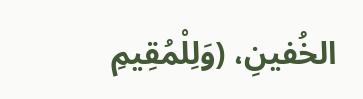الخُفينِ، (وَلِلْمُقِيمِ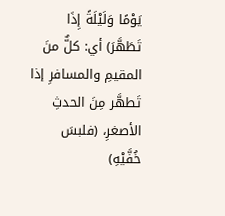يَوْمًا وَلَيْلَةً إِذَا تَطَهَّرَ) أي: كلٌّ منَ المقيمِ والمسافرِ إذا تَطهَّر مِنَ الحدثِ الأصغرِ، (فلبسَ خُفَّيْهِ)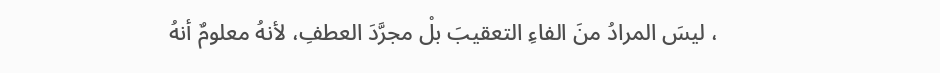، ليسَ المرادُ منَ الفاءِ التعقيبَ بلْ مجرَّدَ العطفِ، لأنهُ معلومٌ أنهُ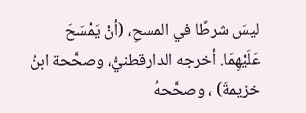ليسَ شرطًا في المسحِ، (أنْ يَمْسَحَ عَلَيْهِمَا. أخرجه الدارقطنيُّ، وصحَّحة ابنُ خزيمةَ) ، وصحَّحهُ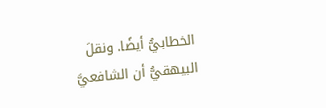الخطابيُّ أيضًا. ونقلَ البيهقيُّ أن الشافعيَّ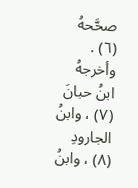صحَّحهُ (٦) . وأخرجهُ ابنُ حبانَ (٧) ، وابنُ الجارودِ (٨) ، وابنُ